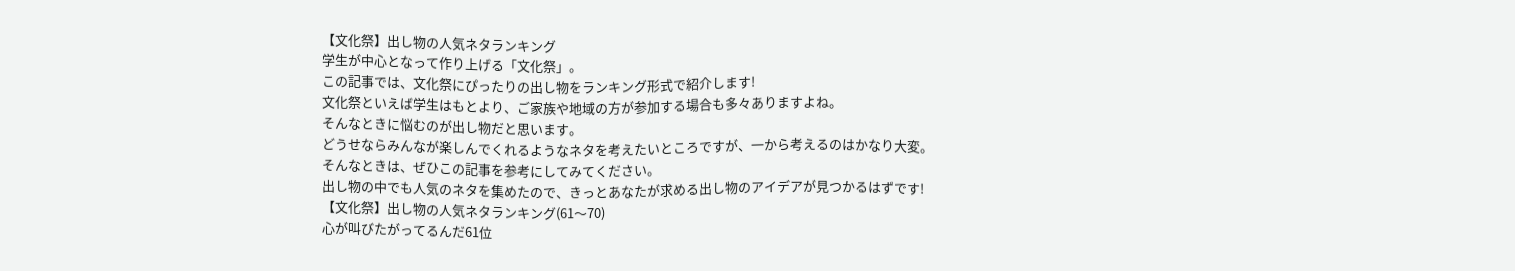【文化祭】出し物の人気ネタランキング
学生が中心となって作り上げる「文化祭」。
この記事では、文化祭にぴったりの出し物をランキング形式で紹介します!
文化祭といえば学生はもとより、ご家族や地域の方が参加する場合も多々ありますよね。
そんなときに悩むのが出し物だと思います。
どうせならみんなが楽しんでくれるようなネタを考えたいところですが、一から考えるのはかなり大変。
そんなときは、ぜひこの記事を参考にしてみてください。
出し物の中でも人気のネタを集めたので、きっとあなたが求める出し物のアイデアが見つかるはずです!
【文化祭】出し物の人気ネタランキング(61〜70)
心が叫びたがってるんだ61位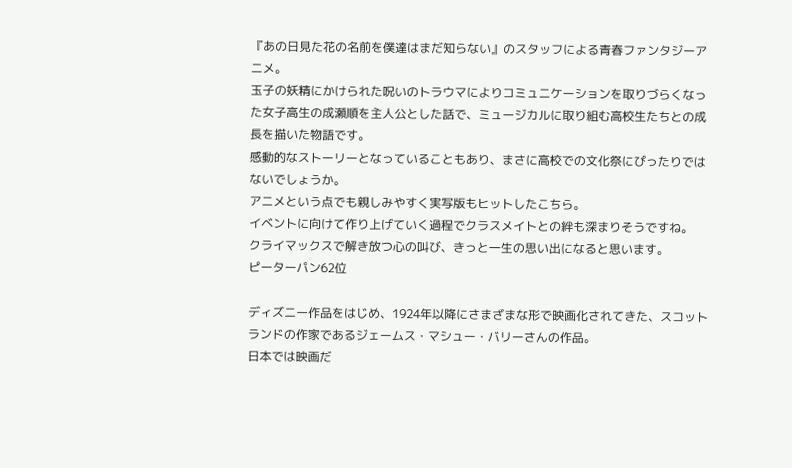『あの日見た花の名前を僕達はまだ知らない』のスタッフによる青春ファンタジーアニメ。
玉子の妖精にかけられた呪いのトラウマによりコミュニケーションを取りづらくなった女子高生の成瀬順を主人公とした話で、ミュージカルに取り組む高校生たちとの成長を描いた物語です。
感動的なストーリーとなっていることもあり、まさに高校での文化祭にぴったりではないでしょうか。
アニメという点でも親しみやすく実写版もヒットしたこちら。
イベントに向けて作り上げていく過程でクラスメイトとの絆も深まりそうですね。
クライマックスで解き放つ心の叫び、きっと一生の思い出になると思います。
ピーターパン62位

ディズニー作品をはじめ、1924年以降にさまざまな形で映画化されてきた、スコットランドの作家であるジェームス・マシュー・バリーさんの作品。
日本では映画だ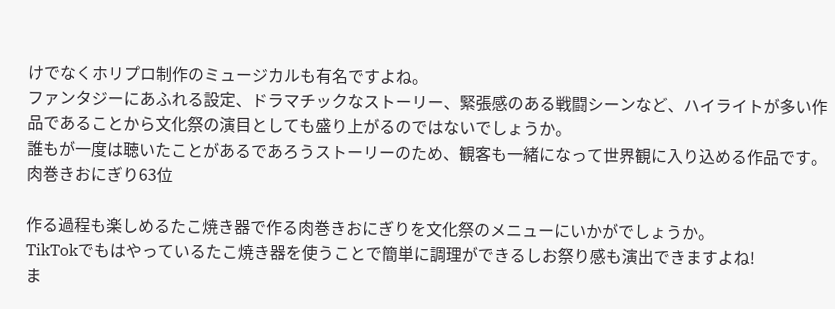けでなくホリプロ制作のミュージカルも有名ですよね。
ファンタジーにあふれる設定、ドラマチックなストーリー、緊張感のある戦闘シーンなど、ハイライトが多い作品であることから文化祭の演目としても盛り上がるのではないでしょうか。
誰もが一度は聴いたことがあるであろうストーリーのため、観客も一緒になって世界観に入り込める作品です。
肉巻きおにぎり63位

作る過程も楽しめるたこ焼き器で作る肉巻きおにぎりを文化祭のメニューにいかがでしょうか。
TikTokでもはやっているたこ焼き器を使うことで簡単に調理ができるしお祭り感も演出できますよね!
ま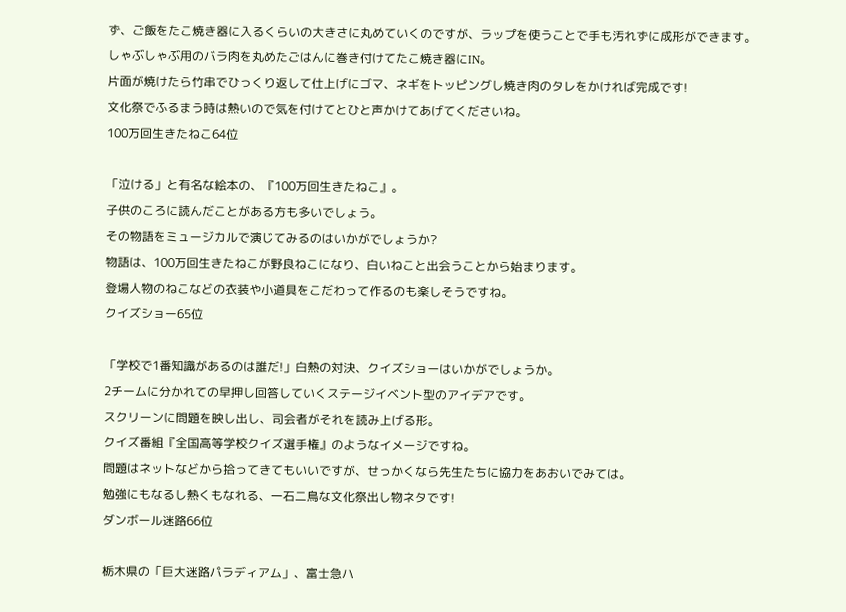ず、ご飯をたこ焼き器に入るくらいの大きさに丸めていくのですが、ラップを使うことで手も汚れずに成形ができます。
しゃぶしゃぶ用のバラ肉を丸めたごはんに巻き付けてたこ焼き器にIN。
片面が焼けたら竹串でひっくり返して仕上げにゴマ、ネギをトッピングし焼き肉のタレをかければ完成です!
文化祭でふるまう時は熱いので気を付けてとひと声かけてあげてくださいね。
100万回生きたねこ64位

「泣ける」と有名な絵本の、『100万回生きたねこ』。
子供のころに読んだことがある方も多いでしょう。
その物語をミュージカルで演じてみるのはいかがでしょうか?
物語は、100万回生きたねこが野良ねこになり、白いねこと出会うことから始まります。
登場人物のねこなどの衣装や小道具をこだわって作るのも楽しそうですね。
クイズショー65位

「学校で1番知識があるのは誰だ!」白熱の対決、クイズショーはいかがでしょうか。
2チームに分かれての早押し回答していくステージイベント型のアイデアです。
スクリーンに問題を映し出し、司会者がそれを読み上げる形。
クイズ番組『全国高等学校クイズ選手権』のようなイメージですね。
問題はネットなどから拾ってきてもいいですが、せっかくなら先生たちに協力をあおいでみては。
勉強にもなるし熱くもなれる、一石二鳥な文化祭出し物ネタです!
ダンボール迷路66位

栃木県の「巨大迷路パラディアム」、富士急ハ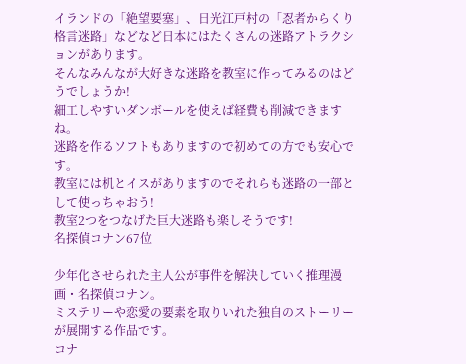イランドの「絶望要塞」、日光江戸村の「忍者からくり格言迷路」などなど日本にはたくさんの迷路アトラクションがあります。
そんなみんなが大好きな迷路を教室に作ってみるのはどうでしょうか!
細工しやすいダンボールを使えば経費も削減できますね。
迷路を作るソフトもありますので初めての方でも安心です。
教室には机とイスがありますのでそれらも迷路の一部として使っちゃおう!
教室2つをつなげた巨大迷路も楽しそうです!
名探偵コナン67位

少年化させられた主人公が事件を解決していく推理漫画・名探偵コナン。
ミステリーや恋愛の要素を取りいれた独自のストーリーが展開する作品です。
コナ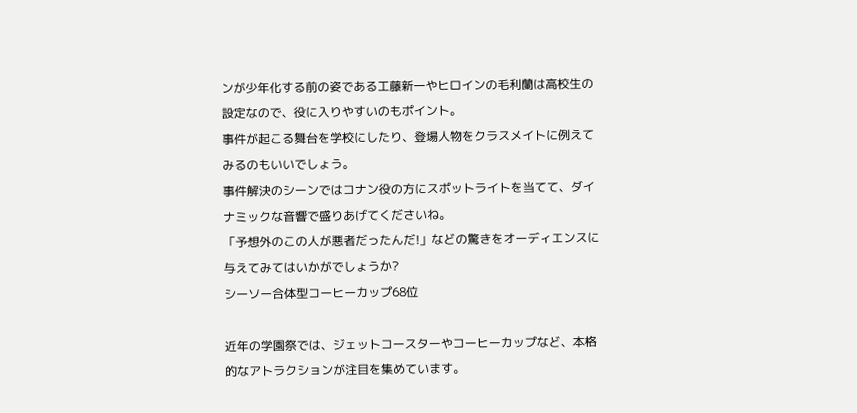ンが少年化する前の姿である工藤新一やヒロインの毛利蘭は高校生の設定なので、役に入りやすいのもポイント。
事件が起こる舞台を学校にしたり、登場人物をクラスメイトに例えてみるのもいいでしょう。
事件解決のシーンではコナン役の方にスポットライトを当てて、ダイナミックな音響で盛りあげてくださいね。
「予想外のこの人が悪者だったんだ!」などの驚きをオーディエンスに与えてみてはいかがでしょうか?
シーソー合体型コーヒーカップ68位

近年の学園祭では、ジェットコースターやコーヒーカップなど、本格的なアトラクションが注目を集めています。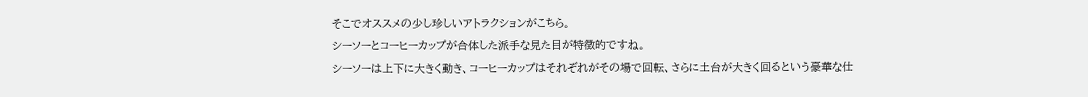そこでオススメの少し珍しいアトラクションがこちら。
シーソーとコーヒーカップが合体した派手な見た目が特徴的ですね。
シーソーは上下に大きく動き、コーヒーカップはそれぞれがその場で回転、さらに土台が大きく回るという豪華な仕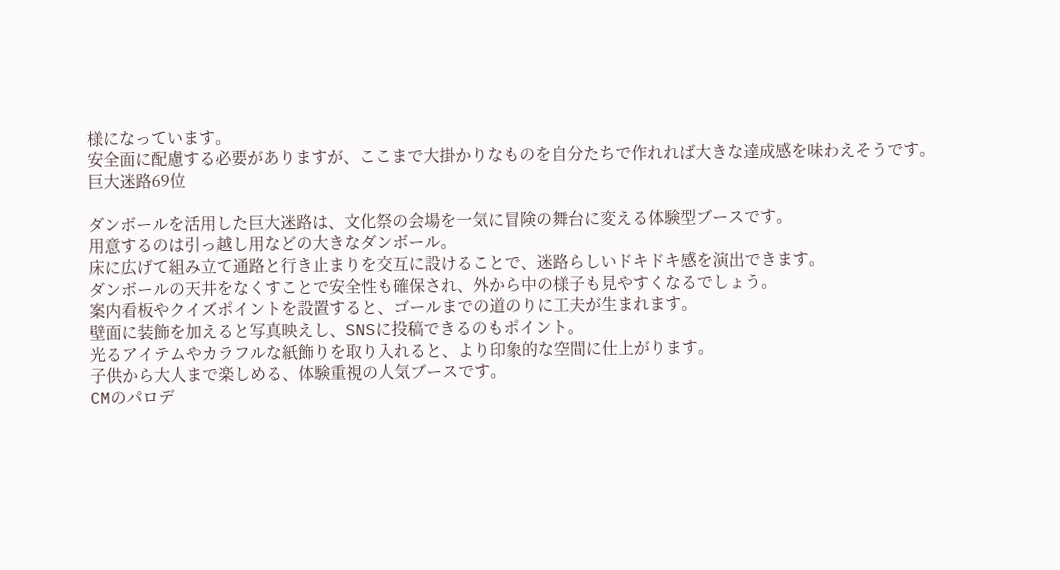様になっています。
安全面に配慮する必要がありますが、ここまで大掛かりなものを自分たちで作れれば大きな達成感を味わえそうです。
巨大迷路69位

ダンボールを活用した巨大迷路は、文化祭の会場を一気に冒険の舞台に変える体験型ブースです。
用意するのは引っ越し用などの大きなダンボール。
床に広げて組み立て通路と行き止まりを交互に設けることで、迷路らしいドキドキ感を演出できます。
ダンボールの天井をなくすことで安全性も確保され、外から中の様子も見やすくなるでしょう。
案内看板やクイズポイントを設置すると、ゴールまでの道のりに工夫が生まれます。
壁面に装飾を加えると写真映えし、SNSに投稿できるのもポイント。
光るアイテムやカラフルな紙飾りを取り入れると、より印象的な空間に仕上がります。
子供から大人まで楽しめる、体験重視の人気ブースです。
CMのパロデ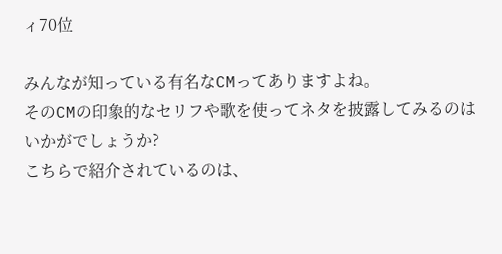ィ70位

みんなが知っている有名なCMってありますよね。
そのCMの印象的なセリフや歌を使ってネタを披露してみるのはいかがでしょうか?
こちらで紹介されているのは、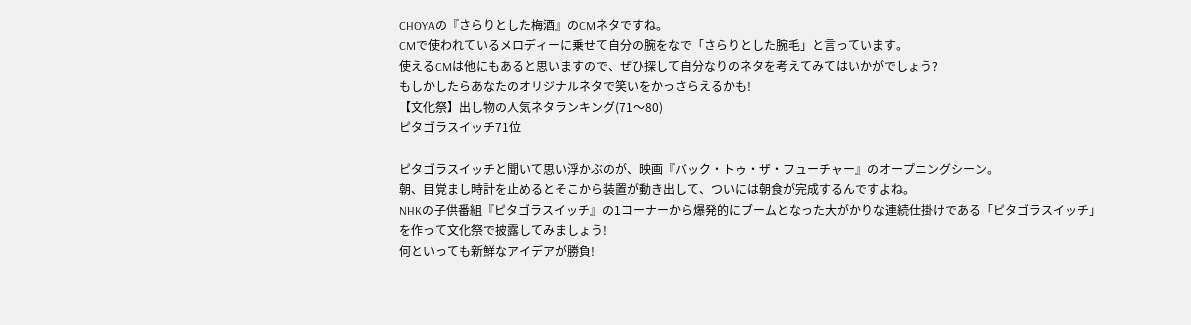CHOYAの『さらりとした梅酒』のCMネタですね。
CMで使われているメロディーに乗せて自分の腕をなで「さらりとした腕毛」と言っています。
使えるCMは他にもあると思いますので、ぜひ探して自分なりのネタを考えてみてはいかがでしょう?
もしかしたらあなたのオリジナルネタで笑いをかっさらえるかも!
【文化祭】出し物の人気ネタランキング(71〜80)
ピタゴラスイッチ71位

ピタゴラスイッチと聞いて思い浮かぶのが、映画『バック・トゥ・ザ・フューチャー』のオープニングシーン。
朝、目覚まし時計を止めるとそこから装置が動き出して、ついには朝食が完成するんですよね。
NHKの子供番組『ピタゴラスイッチ』の1コーナーから爆発的にブームとなった大がかりな連続仕掛けである「ピタゴラスイッチ」を作って文化祭で披露してみましょう!
何といっても新鮮なアイデアが勝負!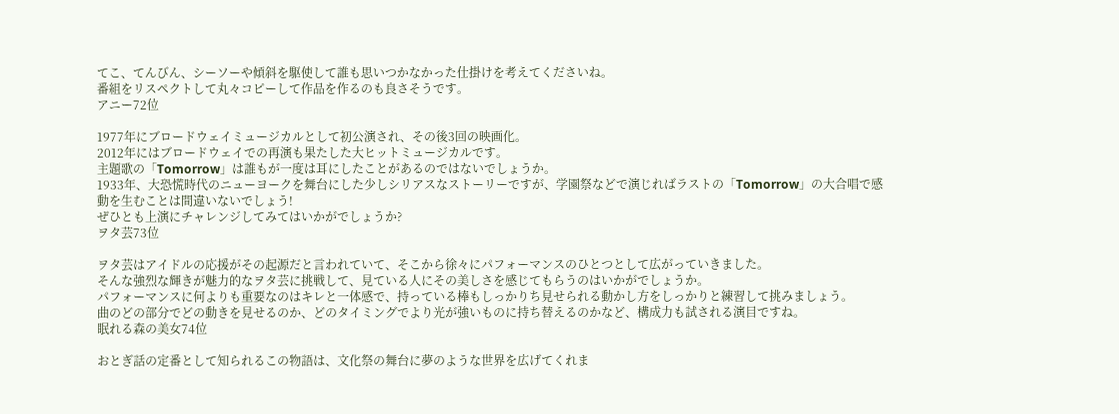てこ、てんびん、シーソーや傾斜を駆使して誰も思いつかなかった仕掛けを考えてくださいね。
番組をリスペクトして丸々コピーして作品を作るのも良さそうです。
アニー72位

1977年にブロードウェイミュージカルとして初公演され、その後3回の映画化。
2012年にはブロードウェイでの再演も果たした大ヒットミュージカルです。
主題歌の「Tomorrow」は誰もが一度は耳にしたことがあるのではないでしょうか。
1933年、大恐慌時代のニューヨークを舞台にした少しシリアスなストーリーですが、学園祭などで演じればラストの「Tomorrow」の大合唱で感動を生むことは間違いないでしょう!
ぜひとも上演にチャレンジしてみてはいかがでしょうか?
ヲタ芸73位

ヲタ芸はアイドルの応援がその起源だと言われていて、そこから徐々にパフォーマンスのひとつとして広がっていきました。
そんな強烈な輝きが魅力的なヲタ芸に挑戦して、見ている人にその美しさを感じてもらうのはいかがでしょうか。
パフォーマンスに何よりも重要なのはキレと一体感で、持っている棒もしっかりち見せられる動かし方をしっかりと練習して挑みましょう。
曲のどの部分でどの動きを見せるのか、どのタイミングでより光が強いものに持ち替えるのかなど、構成力も試される演目ですね。
眠れる森の美女74位

おとぎ話の定番として知られるこの物語は、文化祭の舞台に夢のような世界を広げてくれま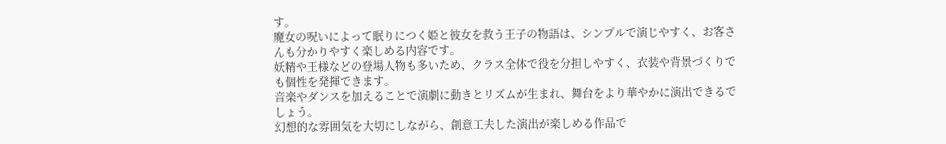す。
魔女の呪いによって眠りにつく姫と彼女を救う王子の物語は、シンプルで演じやすく、お客さんも分かりやすく楽しめる内容です。
妖精や王様などの登場人物も多いため、クラス全体で役を分担しやすく、衣装や背景づくりでも個性を発揮できます。
音楽やダンスを加えることで演劇に動きとリズムが生まれ、舞台をより華やかに演出できるでしょう。
幻想的な雰囲気を大切にしながら、創意工夫した演出が楽しめる作品で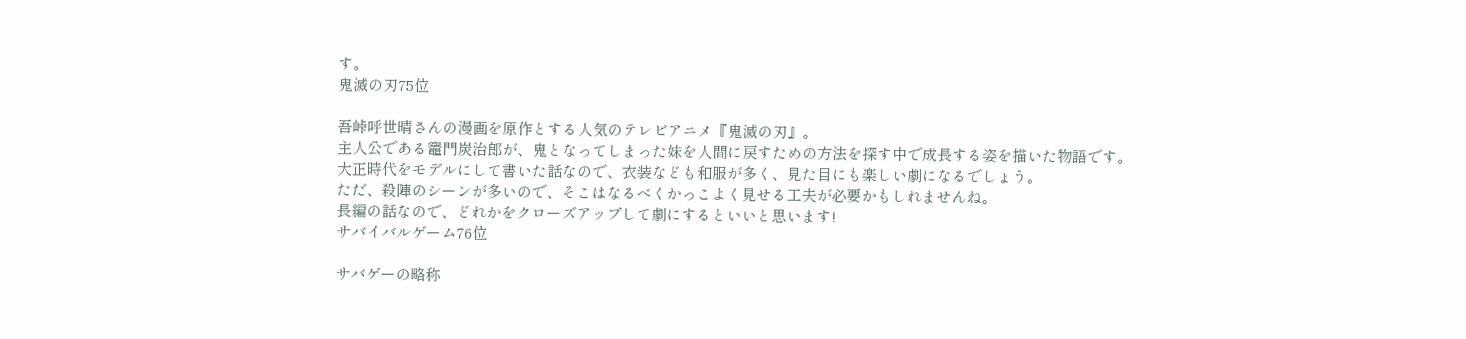す。
鬼滅の刃75位

吾峠呼世晴さんの漫画を原作とする人気のテレビアニメ『鬼滅の刃』。
主人公である竈門炭治郎が、鬼となってしまった妹を人間に戻すための方法を探す中で成長する姿を描いた物語です。
大正時代をモデルにして書いた話なので、衣装なども和服が多く、見た目にも楽しい劇になるでしょう。
ただ、殺陣のシーンが多いので、そこはなるべくかっこよく見せる工夫が必要かもしれませんね。
長編の話なので、どれかをクローズアップして劇にするといいと思います!
サバイバルゲーム76位

サバゲーの略称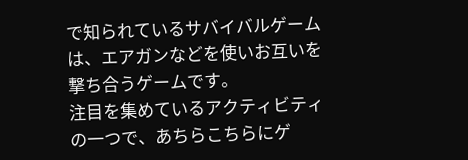で知られているサバイバルゲームは、エアガンなどを使いお互いを撃ち合うゲームです。
注目を集めているアクティビティの一つで、あちらこちらにゲ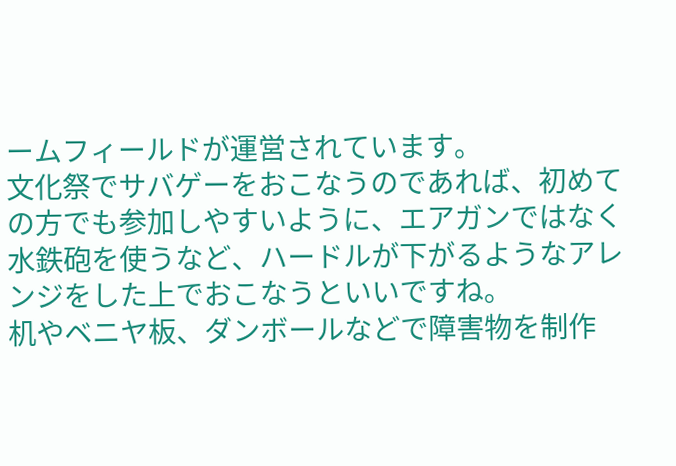ームフィールドが運営されています。
文化祭でサバゲーをおこなうのであれば、初めての方でも参加しやすいように、エアガンではなく水鉄砲を使うなど、ハードルが下がるようなアレンジをした上でおこなうといいですね。
机やベニヤ板、ダンボールなどで障害物を制作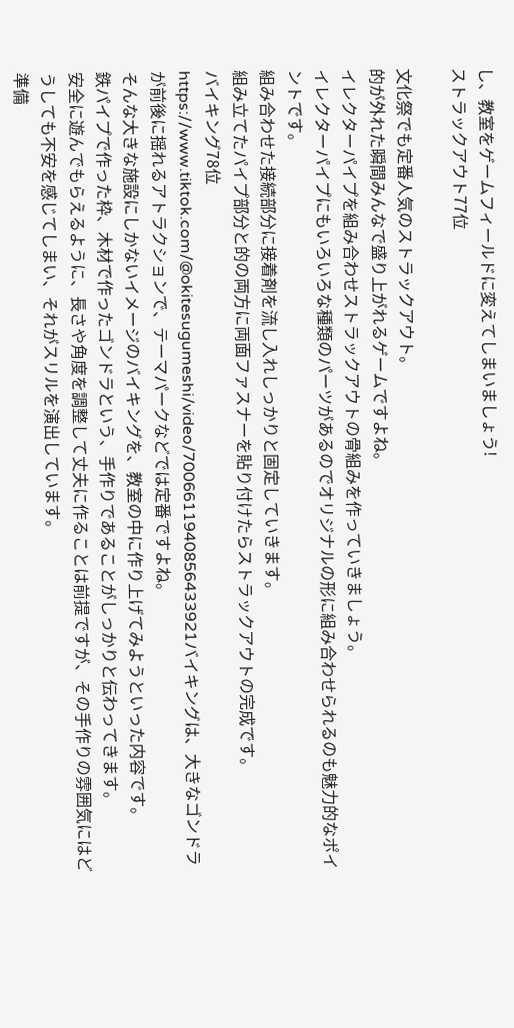し、教室をゲームフィールドに変えてしまいましょう!
ストラックアウト77位

文化祭でも定番人気のストラックアウト。
的が外れた瞬間みんなで盛り上がれるゲームですよね。
イレクターパイプを組み合わせストラックアウトの骨組みを作っていきましょう。
イレクターパイプにもいろいろな種類のパーツがあるのでオリジナルの形に組み合わせられるのも魅力的なポイントです。
組み合わせた接続部分に接着剤を流し入れしっかりと固定していきます。
組み立てたパイプ部分と的の両方に両面ファスナーを貼り付けたらストラックアウトの完成です。
バイキング78位
https://www.tiktok.com/@okitesugumeshi/video/7006611940856433921バイキングは、大きなゴンドラが前後に揺れるアトラクションで、テーマパークなどでは定番ですよね。
そんな大きな施設にしかないイメージのバイキングを、教室の中に作り上げてみようといった内容です。
鉄パイプで作った枠、木材で作ったゴンドラという、手作りであることがしっかりと伝わってきます。
安全に遊んでもらえるように、長さや角度を調整して丈夫に作ることは前提ですが、その手作りの雰囲気にはどうしても不安を感じてしまい、それがスリルを演出しています。
準備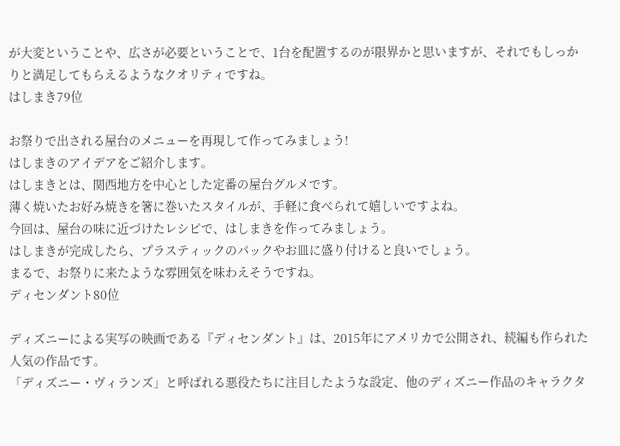が大変ということや、広さが必要ということで、1台を配置するのが限界かと思いますが、それでもしっかりと満足してもらえるようなクオリティですね。
はしまき79位

お祭りで出される屋台のメニューを再現して作ってみましょう!
はしまきのアイデアをご紹介します。
はしまきとは、関西地方を中心とした定番の屋台グルメです。
薄く焼いたお好み焼きを箸に巻いたスタイルが、手軽に食べられて嬉しいですよね。
今回は、屋台の味に近づけたレシピで、はしまきを作ってみましょう。
はしまきが完成したら、プラスティックのパックやお皿に盛り付けると良いでしょう。
まるで、お祭りに来たような雰囲気を味わえそうですね。
ディセンダント80位

ディズニーによる実写の映画である『ディセンダント』は、2015年にアメリカで公開され、続編も作られた人気の作品です。
「ディズニー・ヴィランズ」と呼ばれる悪役たちに注目したような設定、他のディズニー作品のキャラクタ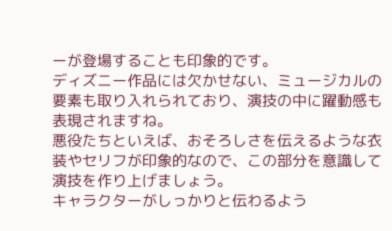ーが登場することも印象的です。
ディズニー作品には欠かせない、ミュージカルの要素も取り入れられており、演技の中に躍動感も表現されますね。
悪役たちといえば、おそろしさを伝えるような衣装やセリフが印象的なので、この部分を意識して演技を作り上げましょう。
キャラクターがしっかりと伝わるよう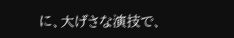に、大げさな演技で、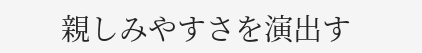親しみやすさを演出す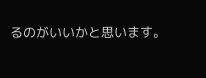るのがいいかと思います。